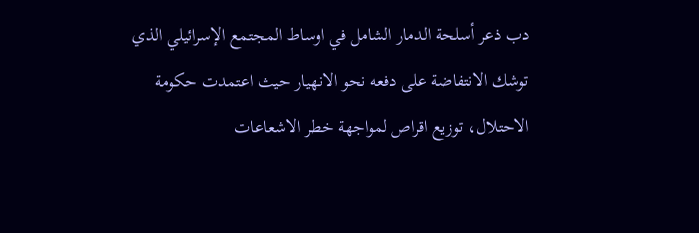دب ذعر أسلحة الدمار الشامل في اوساط المجتمع الإسرائيلي الذي توشك الانتفاضة على دفعه نحو الانهيار حيث اعتمدت حكومة الاحتلال، توزيع اقراص لمواجهة خطر الاشعاعات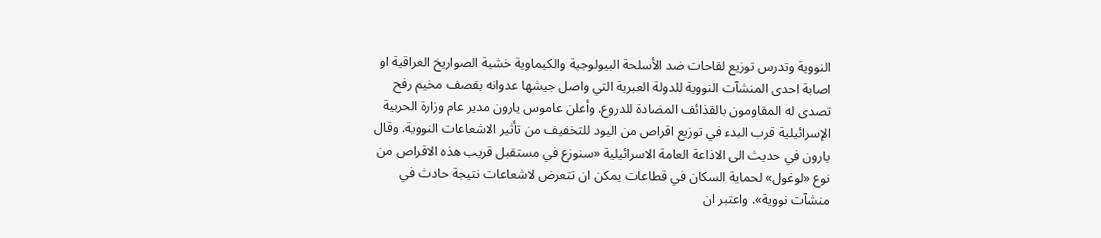النووية وتدرس توزيع لقاحات ضد الأسلحة البيولوجية والكيماوية خشية الصواريخ العراقية او اصابة احدى المنشآت النووية للدولة العبرية التي واصل جيشها عدوانه بقصف مخيم رفح تصدى له المقاومون بالقذائف المضادة للدروع. وأعلن عاموس يارون مدير عام وزارة الحربية الإسرائيلية قرب البدء في توزيع اقراص من اليود للتخفيف من تأثير الاشعاعات النووية. وقال يارون في حديث الى الاذاعة العامة الاسرائيلية «سنوزع في مستقبل قريب هذه الاقراص من نوع «لوغول» لحماية السكان في قطاعات يمكن ان تتعرض لاشعاعات نتيجة حادث في منشآت نووية». واعتبر ان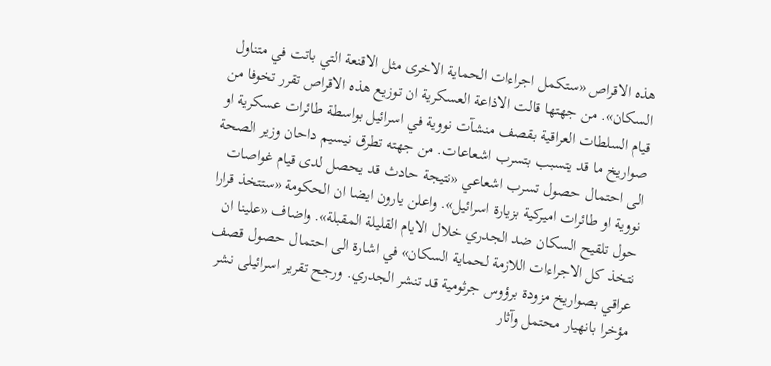هذه الاقراص «ستكمل اجراءات الحماية الاخرى مثل الاقنعة التي باتت في متناول السكان». من جهتها قالت الاذاعة العسكرية ان توزيع هذه الاقراص تقرر تخوفا من قيام السلطات العراقية بقصف منشآت نووية في اسرائيل بواسطة طائرات عسكرية او صواريخ ما قد يتسبب بتسرب اشعاعات. من جهته تطرق نيسيم داحان وزير الصحة الى احتمال حصول تسرب اشعاعي «نتيجة حادث قد يحصل لدى قيام غواصات نووية او طائرات اميركية بزيارة اسرائيل». واعلن يارون ايضا ان الحكومة «ستتخذ قرارا حول تلقيح السكان ضد الجدري خلال الايام القليلة المقبلة». واضاف «علينا ان نتخذ كل الاجراءات اللازمة لحماية السكان» في اشارة الى احتمال حصول قصف عراقي بصواريخ مزودة برؤوس جرثومية قد تنشر الجدري. ورجح تقرير اسرائيلى نشر مؤخرا بانهيار محتمل وآثار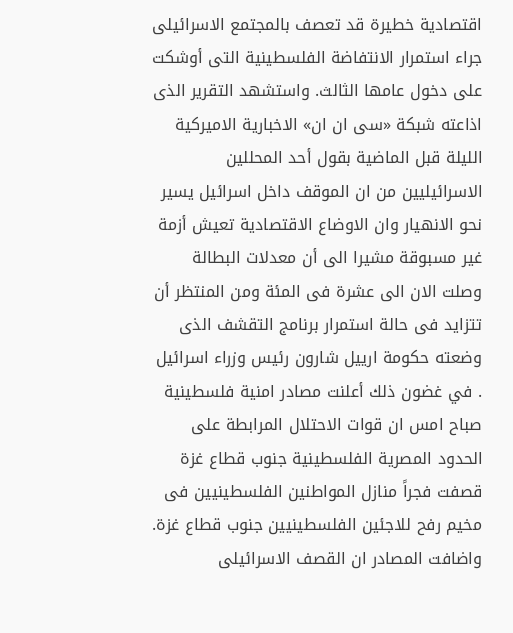اقتصادية خطيرة قد تعصف بالمجتمع الاسرائيلى جراء استمرار الانتفاضة الفلسطينية التى أوشكت على دخول عامها الثالث. واستشهد التقرير الذى اذاعته شبكة «سى ان ان» الاخبارية الاميركية الليلة قبل الماضية بقول أحد المحللين الاسرائيليين من ان الموقف داخل اسرائيل يسير نحو الانهيار وان الاوضاع الاقتصادية تعيش أزمة غير مسبوقة مشيرا الى أن معدلات البطالة وصلت الان الى عشرة فى المئة ومن المنتظر أن تتزايد فى حالة استمرار برنامج التقشف الذى وضعته حكومة ارييل شارون رئيس وزراء اسرائيل . في غضون ذلك أعلنت مصادر امنية فلسطينية صباح امس ان قوات الاحتلال المرابطة على الحدود المصرية الفلسطينية جنوب قطاع غزة قصفت فجراً منازل المواطنين الفلسطينيين فى مخيم رفح للاجئين الفلسطينيين جنوب قطاع غزة. واضافت المصادر ان القصف الاسرائيلى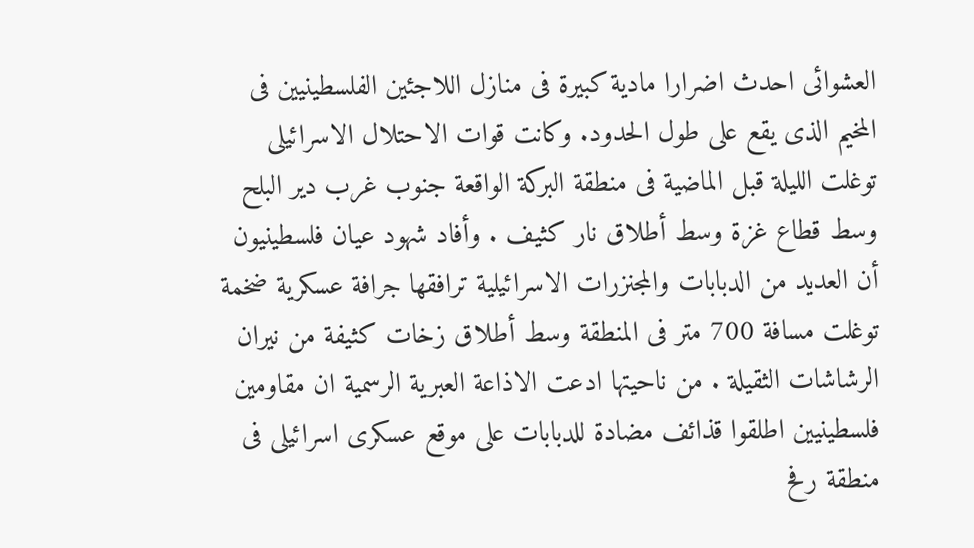العشوائى احدث اضرارا مادية كبيرة فى منازل اللاجئين الفلسطينيين فى المخيم الذى يقع على طول الحدود. وكانت قوات الاحتلال الاسرائيلى توغلت الليلة قبل الماضية فى منطقة البركة الواقعة جنوب غرب دير البلح وسط قطاع غزة وسط أطلاق نار كثيف . وأفاد شهود عيان فلسطينيون أن العديد من الدبابات والمجنزرات الاسرائيلية ترافقها جرافة عسكرية ضخمة توغلت مسافة 700 متر فى المنطقة وسط أطلاق زخات كثيفة من نيران الرشاشات الثقيلة . من ناحيتها ادعت الاذاعة العبرية الرسمية ان مقاومين فلسطينيين اطلقوا قذائف مضادة للدبابات على موقع عسكرى اسرائيلى فى منطقة رفح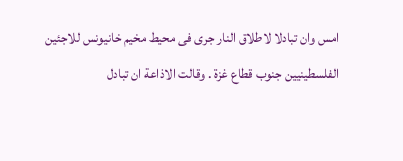امس وان تبادلا لاطلاق النار جرى فى محيط مخيم خانيونس للاجئين الفلسطينيين جنوب قطاع غزة . وقالت الاذاعة ان تبادل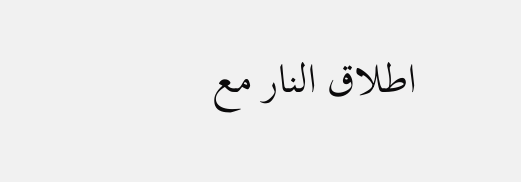اطلاق النار مع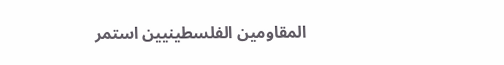المقاومين الفلسطينيين استمر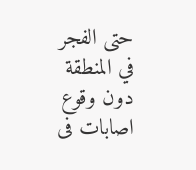حتى الفجر في المنطقة دون وقوع اصابات فى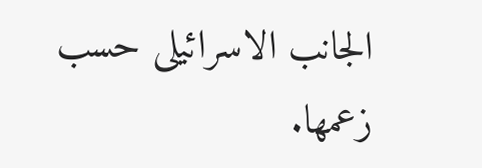الجانب الاسرائيلى حسب زعمها.